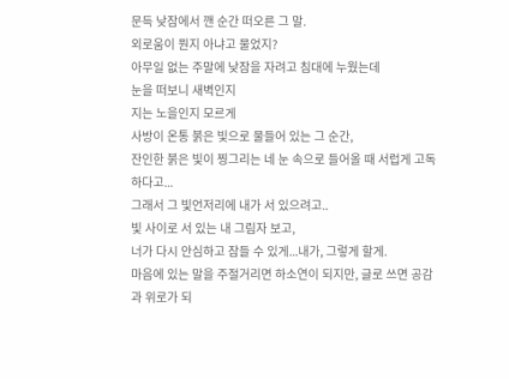문득 낮잠에서 깬 순간 떠오른 그 말.
외로움이 뭔지 아냐고 물었지?
아무일 없는 주말에 낮잠을 자려고 침대에 누웠는데
눈을 떠보니 새벽인지
지는 노을인지 모르게
사방이 온통 붉은 빛으로 물들어 있는 그 순간,
잔인한 붉은 빛이 찡그리는 네 눈 속으로 들어올 때 서럽게 고독하다고...
그래서 그 빛언저리에 내가 서 있으려고..
빛 사이로 서 있는 내 그림자 보고,
너가 다시 안심하고 잠들 수 있게...내가, 그렇게 할게.
마음에 있는 말을 주절거리면 하소연이 되지만, 글로 쓰면 공감과 위로가 되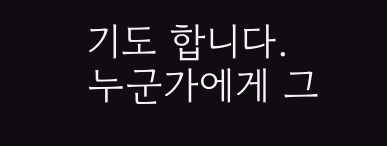기도 합니다. 누군가에게 그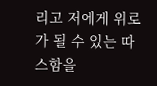리고 저에게 위로가 될 수 있는 따스함을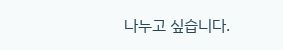나누고 싶습니다.